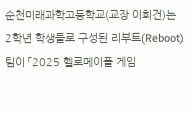순천미래과학고등학교(교장 이희건)는 2학년 학생들로 구성된 리부트(Reboot)팀이 「2025 헬로메이플 게임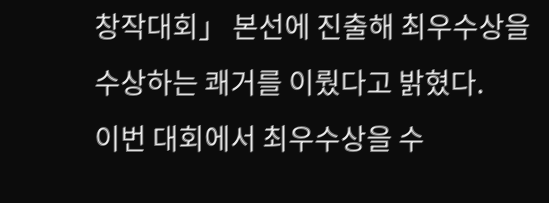창작대회」 본선에 진출해 최우수상을 수상하는 쾌거를 이뤘다고 밝혔다.
이번 대회에서 최우수상을 수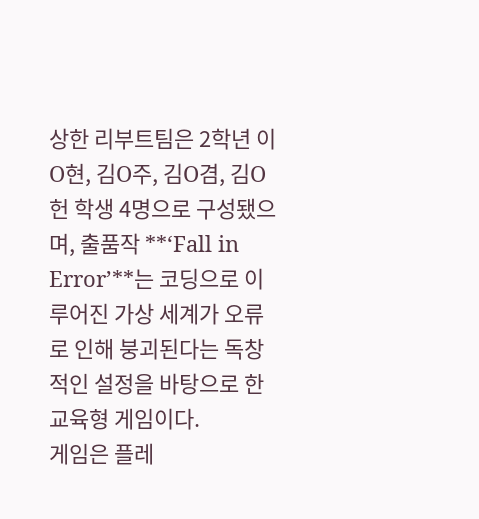상한 리부트팀은 2학년 이O현, 김O주, 김O겸, 김O헌 학생 4명으로 구성됐으며, 출품작 **‘Fall in Error’**는 코딩으로 이루어진 가상 세계가 오류로 인해 붕괴된다는 독창적인 설정을 바탕으로 한 교육형 게임이다.
게임은 플레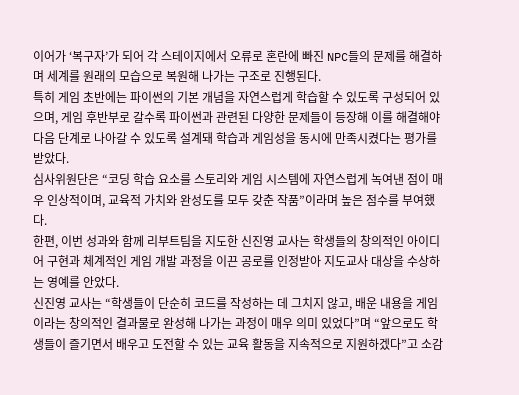이어가 ‘복구자’가 되어 각 스테이지에서 오류로 혼란에 빠진 NPC들의 문제를 해결하며 세계를 원래의 모습으로 복원해 나가는 구조로 진행된다.
특히 게임 초반에는 파이썬의 기본 개념을 자연스럽게 학습할 수 있도록 구성되어 있으며, 게임 후반부로 갈수록 파이썬과 관련된 다양한 문제들이 등장해 이를 해결해야 다음 단계로 나아갈 수 있도록 설계돼 학습과 게임성을 동시에 만족시켰다는 평가를 받았다.
심사위원단은 “코딩 학습 요소를 스토리와 게임 시스템에 자연스럽게 녹여낸 점이 매우 인상적이며, 교육적 가치와 완성도를 모두 갖춘 작품”이라며 높은 점수를 부여했다.
한편, 이번 성과와 함께 리부트팀을 지도한 신진영 교사는 학생들의 창의적인 아이디어 구현과 체계적인 게임 개발 과정을 이끈 공로를 인정받아 지도교사 대상을 수상하는 영예를 안았다.
신진영 교사는 “학생들이 단순히 코드를 작성하는 데 그치지 않고, 배운 내용을 게임이라는 창의적인 결과물로 완성해 나가는 과정이 매우 의미 있었다”며 “앞으로도 학생들이 즐기면서 배우고 도전할 수 있는 교육 활동을 지속적으로 지원하겠다”고 소감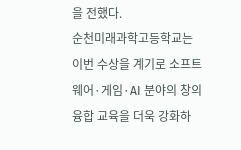을 전했다.
순천미래과학고등학교는 이번 수상을 계기로 소프트웨어·게임·AI 분야의 창의융합 교육을 더욱 강화하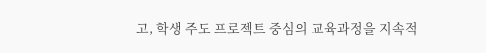고, 학생 주도 프로젝트 중심의 교육과정을 지속적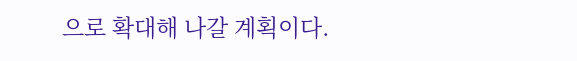으로 확대해 나갈 계획이다.